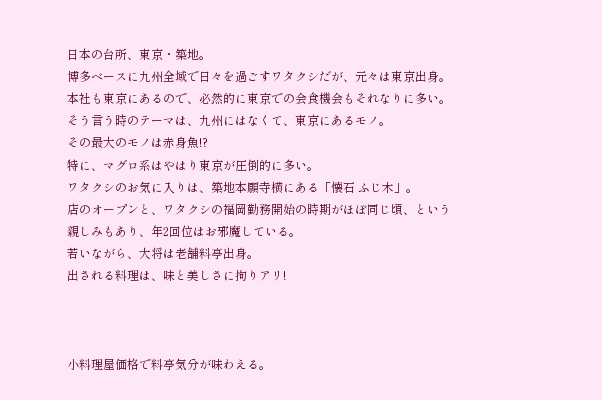日本の台所、東京・築地。
博多ベースに九州全域で日々を過ごすワタクシだが、元々は東京出身。
本社も東京にあるので、必然的に東京での会食機会もそれなりに多い。
そう言う時のテーマは、九州にはなくて、東京にあるモノ。
その最大のモノは赤身魚!?
特に、マグロ系はやはり東京が圧倒的に多い。
ワタクシのお気に入りは、築地本願寺横にある「懐石 ふじ木」。
店のオープンと、ワタクシの福岡勤務開始の時期がほぼ同じ頃、という親しみもあり、年2回位はお邪魔している。
若いながら、大将は老舗料亭出身。
出される料理は、味と美しさに拘りアリ!



小料理屋価格で料亭気分が味わえる。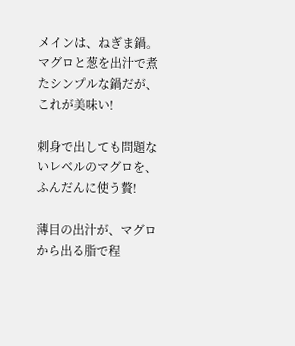メインは、ねぎま鍋。
マグロと葱を出汁で煮たシンプルな鍋だが、これが美味い!

刺身で出しても問題ないレベルのマグロを、ふんだんに使う贅!

薄目の出汁が、マグロから出る脂で程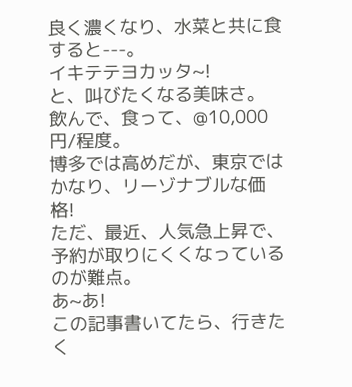良く濃くなり、水菜と共に食すると---。
イキテテヨカッタ~!
と、叫びたくなる美味さ。
飲んで、食って、@10,000円/程度。
博多では高めだが、東京ではかなり、リーゾナブルな価格!
ただ、最近、人気急上昇で、予約が取りにくくなっているのが難点。
あ~あ!
この記事書いてたら、行きたく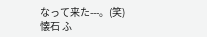なって来た---。(笑)
懐石 ふ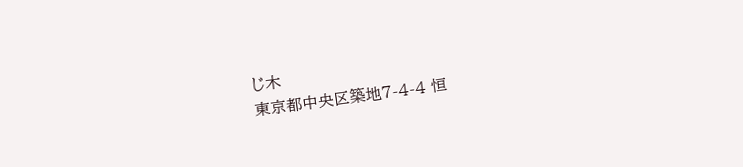じ木
東京都中央区築地7-4-4 恒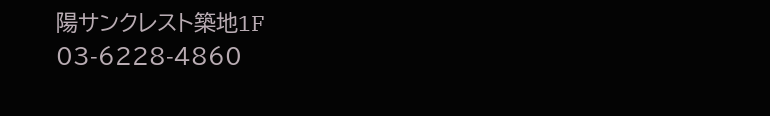陽サンクレスト築地1F
03-6228-4860